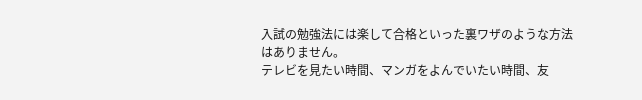入試の勉強法には楽して合格といった裏ワザのような方法はありません。
テレビを見たい時間、マンガをよんでいたい時間、友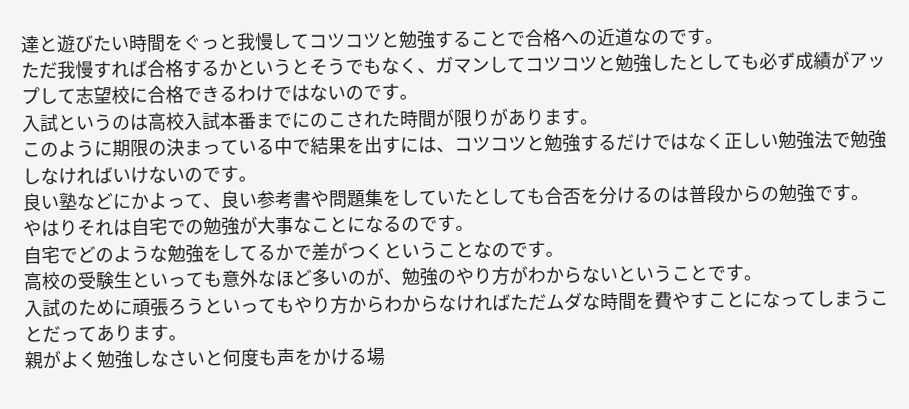達と遊びたい時間をぐっと我慢してコツコツと勉強することで合格への近道なのです。
ただ我慢すれば合格するかというとそうでもなく、ガマンしてコツコツと勉強したとしても必ず成績がアップして志望校に合格できるわけではないのです。
入試というのは高校入試本番までにのこされた時間が限りがあります。
このように期限の決まっている中で結果を出すには、コツコツと勉強するだけではなく正しい勉強法で勉強しなければいけないのです。
良い塾などにかよって、良い参考書や問題集をしていたとしても合否を分けるのは普段からの勉強です。
やはりそれは自宅での勉強が大事なことになるのです。
自宅でどのような勉強をしてるかで差がつくということなのです。
高校の受験生といっても意外なほど多いのが、勉強のやり方がわからないということです。
入試のために頑張ろうといってもやり方からわからなければただムダな時間を費やすことになってしまうことだってあります。
親がよく勉強しなさいと何度も声をかける場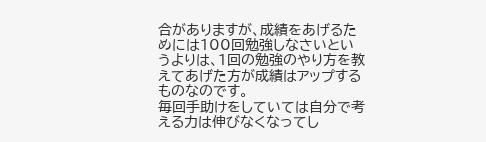合がありますが、成績をあげるためには100回勉強しなさいというよりは、1回の勉強のやり方を教えてあげた方が成績はアップするものなのです。
毎回手助けをしていては自分で考える力は伸びなくなってし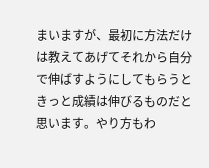まいますが、最初に方法だけは教えてあげてそれから自分で伸ばすようにしてもらうときっと成績は伸びるものだと思います。やり方もわ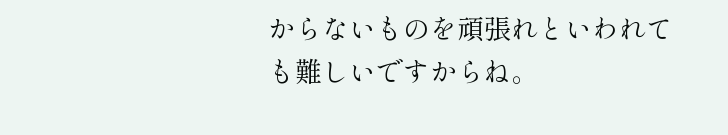からないものを頑張れといわれても難しいですからね。